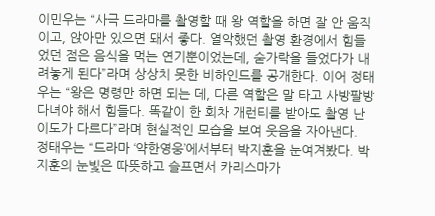이민우는 “사극 드라마를 촬영할 때 왕 역할을 하면 잘 안 움직이고, 앉아만 있으면 돼서 좋다. 열악했던 촬영 환경에서 힘들었던 점은 음식을 먹는 연기뿐이었는데, 숟가락을 들었다가 내려놓게 된다”라며 상상치 못한 비하인드를 공개한다. 이어 정태우는 “왕은 명령만 하면 되는 데, 다른 역할은 말 타고 사방팔방 다녀야 해서 힘들다. 똑같이 한 회차 개런티를 받아도 촬영 난이도가 다르다”라며 현실적인 모습을 보여 웃음을 자아낸다.
정태우는 “드라마 ‘약한영웅’에서부터 박지훈을 눈여겨봤다. 박지훈의 눈빛은 따뜻하고 슬프면서 카리스마가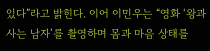있다”라고 밝힌다. 이어 이민우는 “영화 ‘왕과 사는 남자’를 촬영하며 몸과 마음 상태를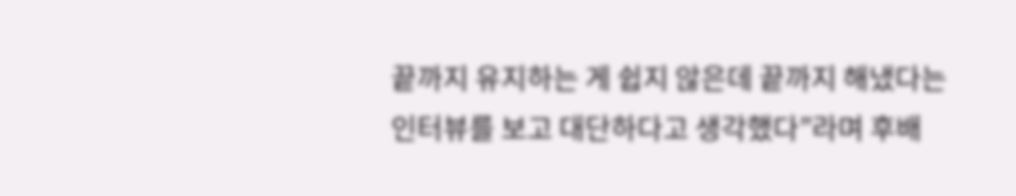끝까지 유지하는 게 쉽지 않은데 끝까지 해냈다는 인터뷰를 보고 대단하다고 생각했다”라며 후배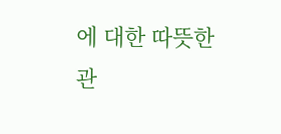에 대한 따뜻한 관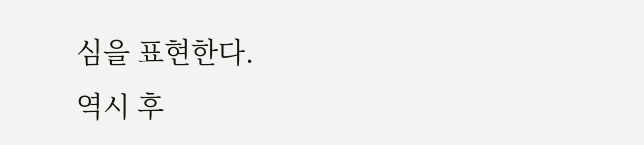심을 표현한다.
역시 후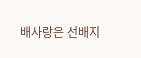배사랑은 선배지